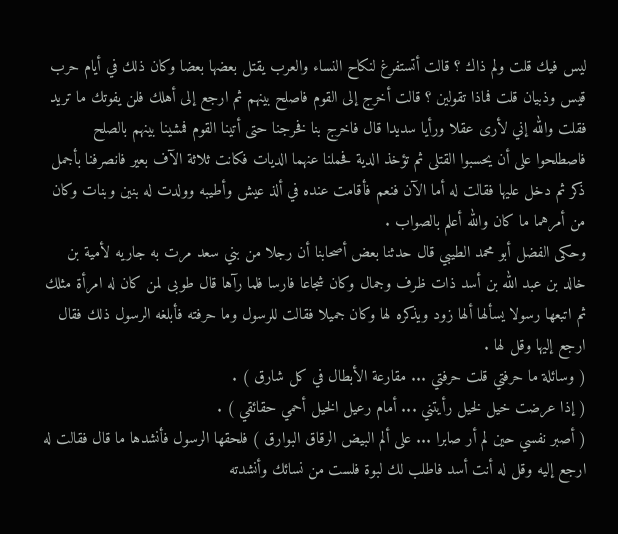ليس فيك قلت ولم ذاك ؟ قالت أتستفرغ لنكاح النساء والعرب يقتل بعضها بعضا وكان ذلك في أيام حرب قيس وذبيان قلت فماذا تقولين ؟ قالت أخرج إلى القوم فاصلح بينهم ثم ارجع إلى أهلك فلن يفوتك ما تريد فقلت والله إني لأرى عقلا ورأيا سديدا قال فاخرج بنا فخرجنا حتى أتينا القوم فمشينا بينهم بالصلح فاصطلحوا على أن يحسبوا القتلى ثم تؤخذ الدية فحملنا عنهما الديات فكانت ثلاثة الآف بعير فانصرفنا بأجمل ذكر ثم دخل عليها فقالت له أما الآن فنعم فأقامت عنده في ألذ عيش وأطيبه وولدت له بنين وبنات وكان من أمرهما ما كان والله أعلم بالصواب .
وحكى الفضل أبو محمد الطيبي قال حدثنا بعض أصحابنا أن رجلا من بني سعد مرت به جاريه لأمية بن خالد بن عبد الله بن أسد ذات ظرف وجمال وكان شجاعا فارسا فلما رآها قال طوبى لمن كان له امرأة مثلك ثم اتبعها رسولا يسألها ألها زود ويذكره لها وكان جميلا فقالت للرسول وما حرفته فأبلغه الرسول ذلك فقال ارجع إليها وقل لها .
( وسائلة ما حرفتي قلت حرفتي ... مقارعة الأبطال في كل شارق ) .
( إذا عرضت خيل لخيل رأيتني ... أمام رعيل الخيل أحمي حقائقي ) .
( أصبر نفسي حين لم أر صابرا ... على ألم البيض الرقاق البوارق ) فلحقها الرسول فأنشدها ما قال فقالت له ارجع إليه وقل له أنت أسد فاطلب لك لبوة فلست من نسائك وأنشدته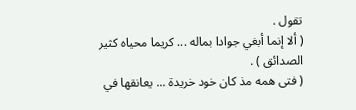تقول .
( ألا إنما أبغي جوادا بماله ... كريما محياه كثير الصدائق ) .
( فتى همه مذ كان خود خريدة ... يعانقها في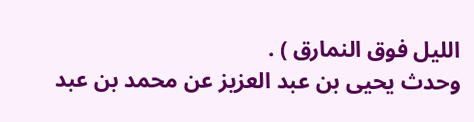الليل فوق النمارق ) .
وحدث يحيى بن عبد العزيز عن محمد بن عبد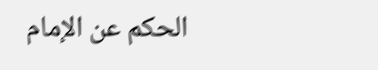الحكم عن الإمام